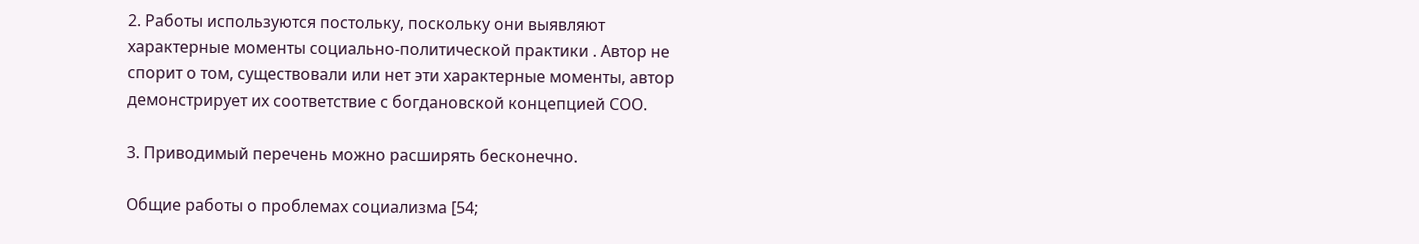2. Работы используются постольку, поскольку они выявляют характерные моменты социально-политической практики . Автор не спорит о том, существовали или нет эти характерные моменты, автор демонстрирует их соответствие с богдановской концепцией СОО.

3. Приводимый перечень можно расширять бесконечно.

Общие работы о проблемах социализма [54;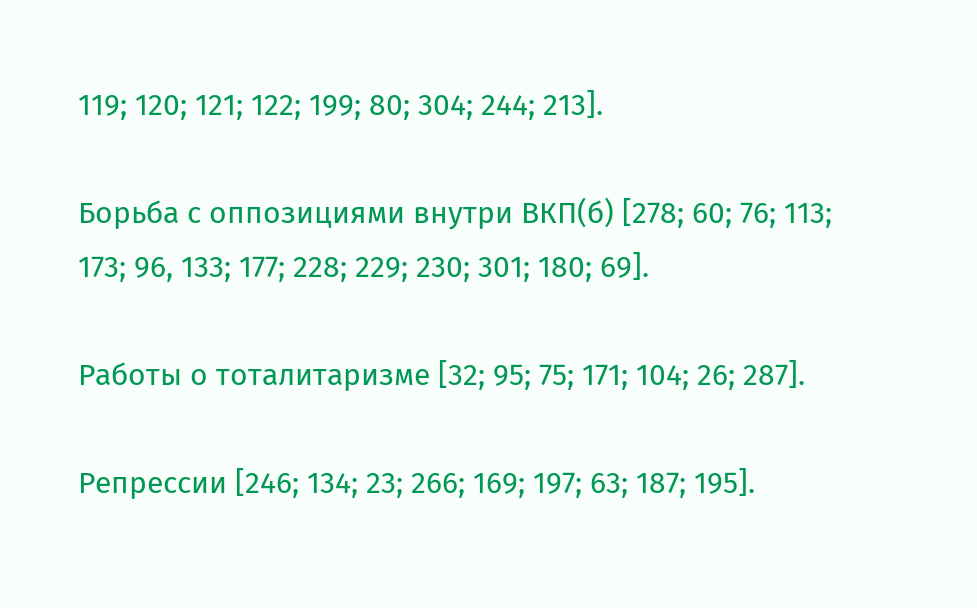119; 120; 121; 122; 199; 80; 304; 244; 213].

Борьба с оппозициями внутри ВКП(б) [278; 60; 76; 113; 173; 96, 133; 177; 228; 229; 230; 301; 180; 69].

Работы о тоталитаризме [32; 95; 75; 171; 104; 26; 287].

Репрессии [246; 134; 23; 266; 169; 197; 63; 187; 195].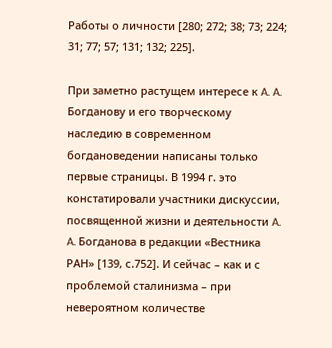Работы о личности [280; 272; 38; 73; 224; 31; 77; 57; 131; 132; 225].

При заметно растущем интересе к A. A. Богданову и его творческому наследию в современном богдановедении написаны только первые страницы. В 1994 г. это констатировали участники дискуссии, посвященной жизни и деятельности A. A. Богданова в редакции «Вестника РАН» [139, с.752]. И сейчас – как и с проблемой сталинизма – при невероятном количестве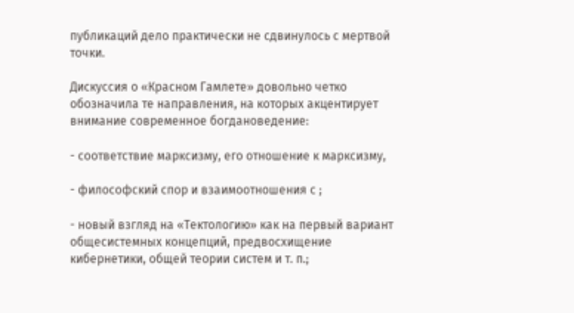публикаций дело практически не сдвинулось с мертвой точки.

Дискуссия о «Красном Гамлете» довольно четко обозначила те направления, на которых акцентирует внимание современное богдановедение:

- соответствие марксизму, его отношение к марксизму,

- философский спор и взаимоотношения с ;

- новый взгляд на «Тектологию» как на первый вариант общесистемных концепций, предвосхищение кибернетики, общей теории систем и т. п.;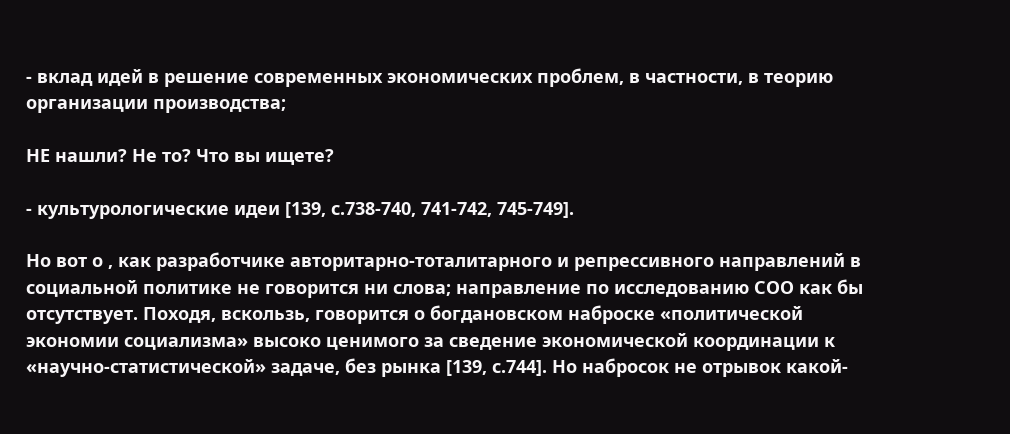- вклад идей в решение современных экономических проблем, в частности, в теорию организации производства;

НЕ нашли? Не то? Что вы ищете?

- культурологические идеи [139, с.738-740, 741-742, 745-749].

Но вот о , как разработчике авторитарно-тоталитарного и репрессивного направлений в социальной политике не говорится ни слова; направление по исследованию СОО как бы отсутствует. Походя, вскользь, говорится о богдановском наброске «политической экономии социализма» высоко ценимого за сведение экономической координации к «научно-статистической» задаче, без рынка [139, с.744]. Но набросок не отрывок какой-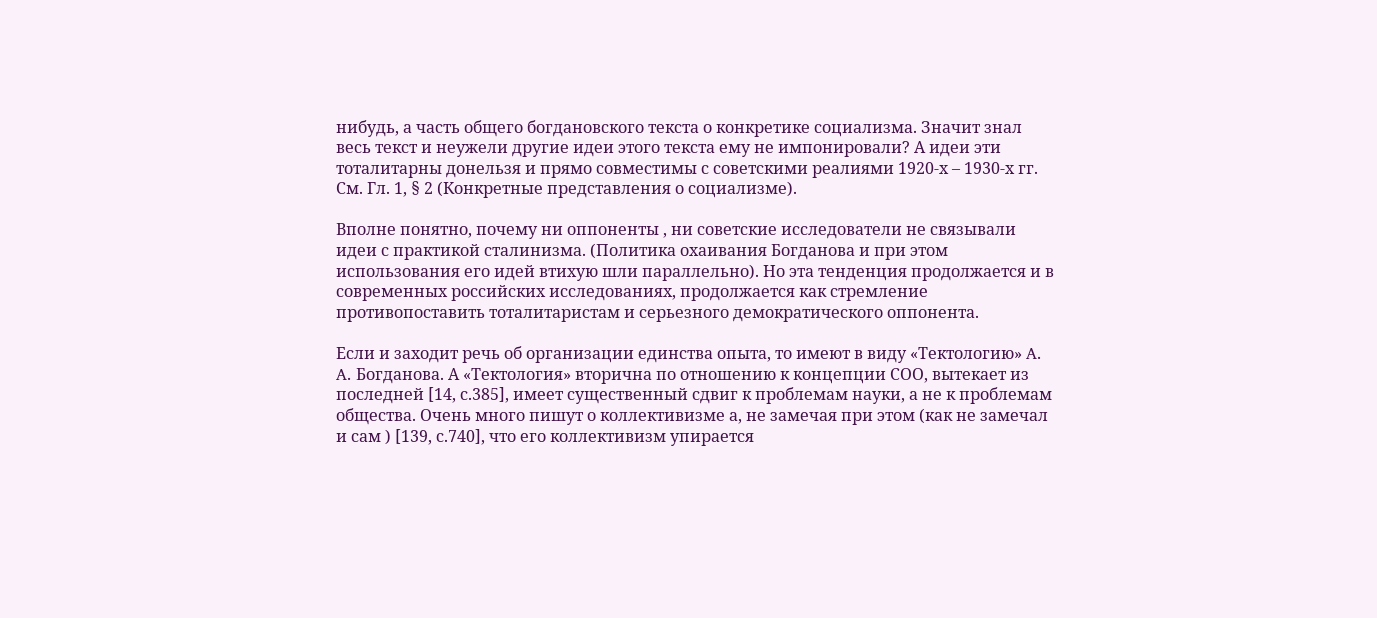нибудь, а часть общего богдановского текста о конкретике социализма. Значит знал весь текст и неужели другие идеи этого текста ему не импонировали? А идеи эти тоталитарны донельзя и прямо совместимы с советскими реалиями 1920-х – 1930-х гг. См. Гл. 1, § 2 (Конкретные представления о социализме).

Вполне понятно, почему ни оппоненты , ни советские исследователи не связывали идеи с практикой сталинизма. (Политика охаивания Богданова и при этом использования его идей втихую шли параллельно). Но эта тенденция продолжается и в современных российских исследованиях, продолжается как стремление противопоставить тоталитаристам и серьезного демократического оппонента.

Если и заходит речь об организации единства опыта, то имеют в виду «Тектологию» A. A. Богданова. А «Тектология» вторична по отношению к концепции СОО, вытекает из последней [14, с.385], имеет существенный сдвиг к проблемам науки, а не к проблемам общества. Очень много пишут о коллективизме а, не замечая при этом (как не замечал и сам ) [139, с.740], что его коллективизм упирается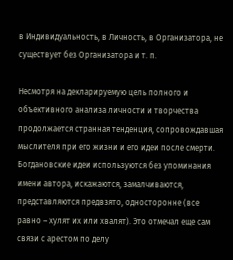в Индивидуальность, в Личность, в Организатора, не существует без Организатора и т. п.

Несмотря на декларируемую цель полного и объективного анализа личности и творчества продолжается странная тенденция, сопровождавшая мыслителя при его жизни и его идеи после смерти. Богдановские идеи используются без упоминания имени автора, искажаются, замалчиваются, представляются предвзято, односторонне (все равно – хулят их или хвалят). Это отмечал еще сам связи с арестом по делу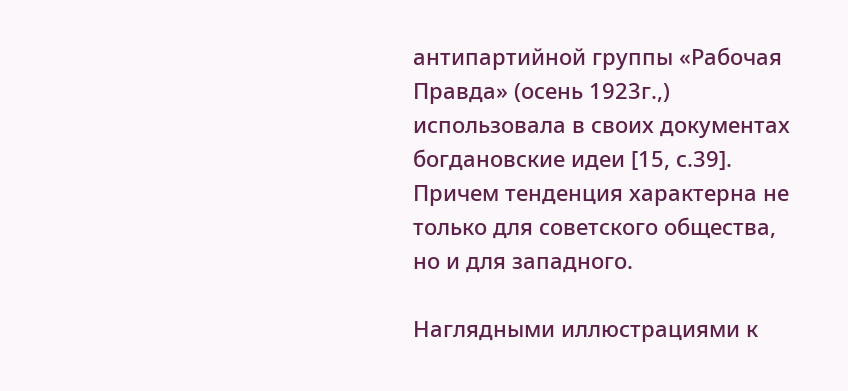антипартийной группы «Рабочая Правда» (осень 1923г.,) использовала в своих документах богдановские идеи [15, с.39]. Причем тенденция характерна не только для советского общества, но и для западного.

Наглядными иллюстрациями к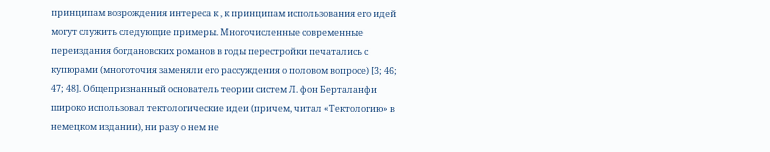принципам возрождения интереса к , к принципам использования его идей могут служить следующие примеры. Многочисленные современные переиздания богдановских романов в годы перестройки печатались с купюрами (многоточия заменяли его рассуждения о половом вопросе) [3; 46; 47; 48]. Общепризнанный основатель теории систем Л. фон Берталанфи широко использовал тектологические идеи (причем, читал «Тектологию» в немецком издании), ни разу о нем не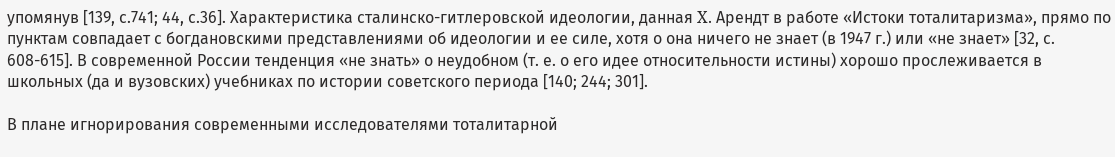упомянув [139, с.741; 44, с.36]. Характеристика сталинско-гитлеровской идеологии, данная X. Арендт в работе «Истоки тоталитаризма», прямо по пунктам совпадает с богдановскими представлениями об идеологии и ее силе, хотя о она ничего не знает (в 1947 г.) или «не знает» [32, с. 608-615]. В современной России тенденция «не знать» о неудобном (т. е. о его идее относительности истины) хорошо прослеживается в школьных (да и вузовских) учебниках по истории советского периода [140; 244; 301].

В плане игнорирования современными исследователями тоталитарной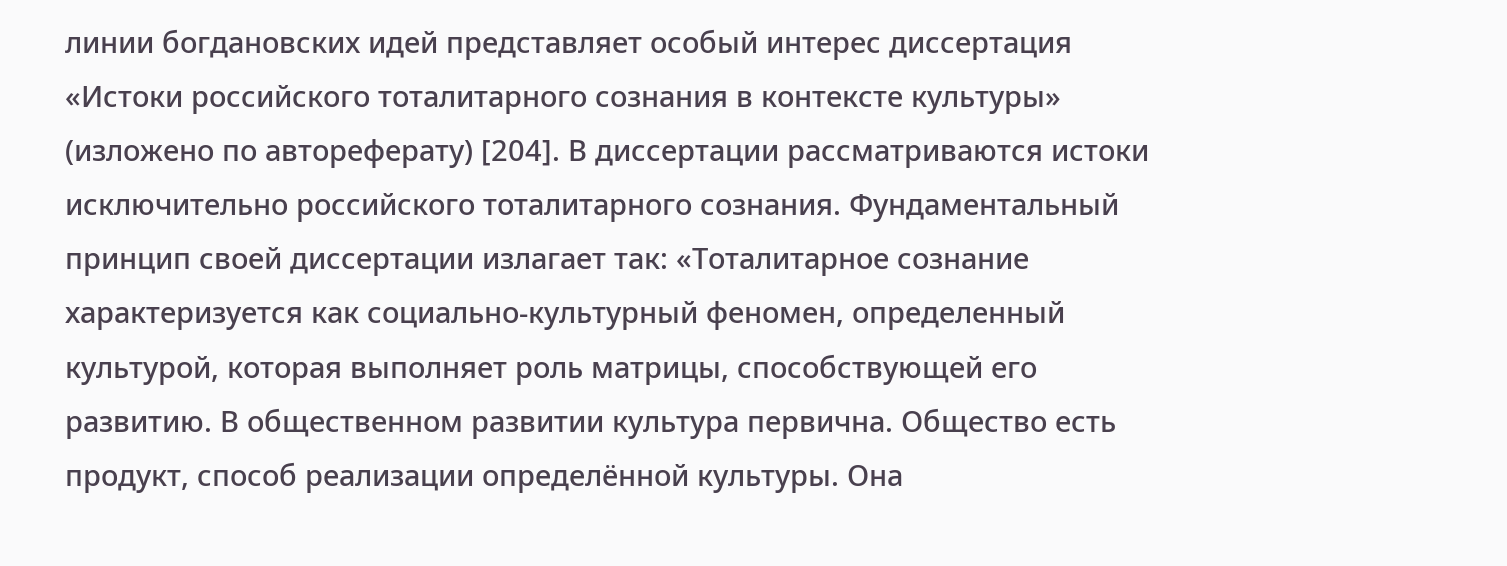линии богдановских идей представляет особый интерес диссертация «Истоки российского тоталитарного сознания в контексте культуры» (изложено по автореферату) [204]. В диссертации рассматриваются истоки исключительно российского тоталитарного сознания. Фундаментальный принцип своей диссертации излагает так: «Тоталитарное сознание характеризуется как социально-культурный феномен, определенный культурой, которая выполняет роль матрицы, способствующей его развитию. В общественном развитии культура первична. Общество есть продукт, способ реализации определённой культуры. Она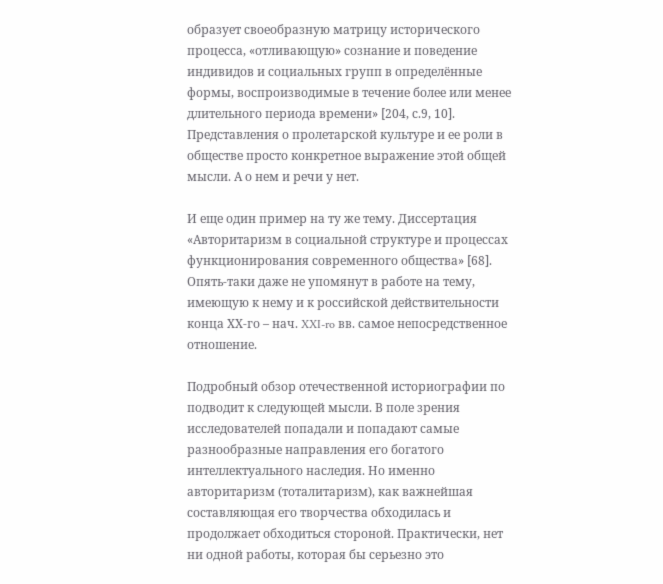образует своеобразную матрицу исторического процесса, «отливающую» сознание и поведение индивидов и социальных групп в определённые формы, воспроизводимые в течение более или менее длительного периода времени» [204, с.9, 10]. Представления о пролетарской культуре и ее роли в обществе просто конкретное выражение этой общей мысли. А о нем и речи у нет.

И еще один пример на ту же тему. Диссертация «Авторитаризм в социальной структуре и процессах функционирования современного общества» [68]. Опять-таки даже не упомянут в работе на тему, имеющую к нему и к российской действительности конца ХХ-го – нач. XXI-ro вв. самое непосредственное отношение.

Подробный обзор отечественной историографии по подводит к следующей мысли. В поле зрения исследователей попадали и попадают самые разнообразные направления его богатого интеллектуального наследия. Но именно авторитаризм (тоталитаризм), как важнейшая составляющая его творчества обходилась и продолжает обходиться стороной. Практически, нет ни одной работы, которая бы серьезно это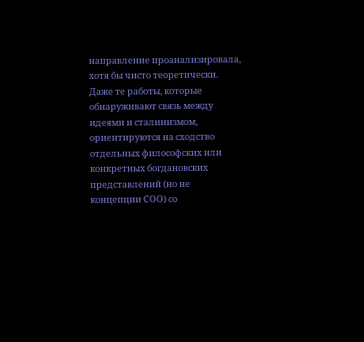направление проанализировала, хотя бы чисто теоретически. Даже те работы, которые обнаруживают связь между идеями и сталинизмом, ориентируются на сходство отдельных философских или конкретных богдановских представлений (но не концепции СОО) со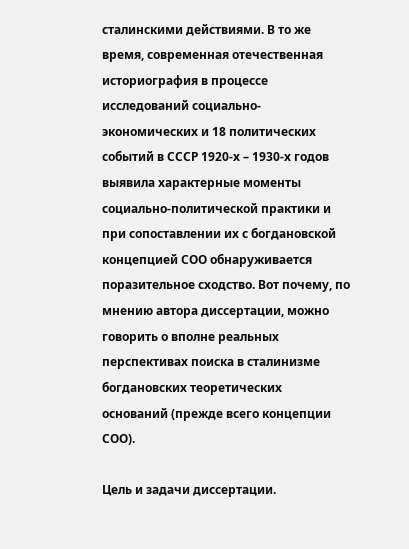сталинскими действиями. В то же время, современная отечественная историография в процессе исследований социально-экономических и 18 политических событий в СССР 1920-х – 1930-х годов выявила характерные моменты социально-политической практики и при сопоставлении их с богдановской концепцией СОО обнаруживается поразительное сходство. Вот почему, по мнению автора диссертации, можно говорить о вполне реальных перспективах поиска в сталинизме богдановских теоретических оснований (прежде всего концепции СОО).

Цель и задачи диссертации.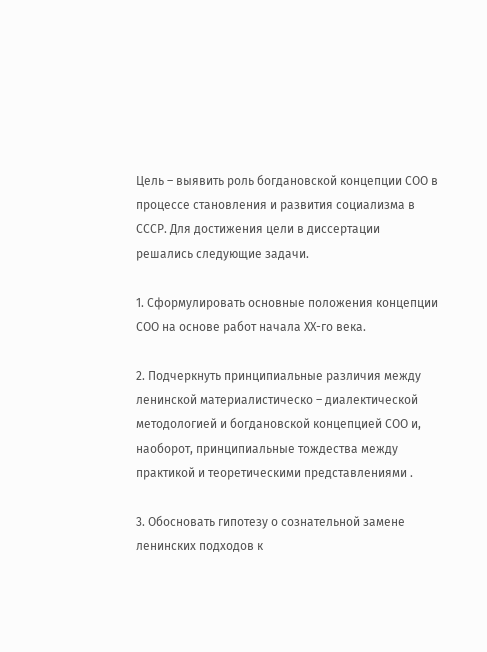Цель – выявить роль богдановской концепции СОО в процессе становления и развития социализма в СССР. Для достижения цели в диссертации решались следующие задачи.

1. Сформулировать основные положения концепции СОО на основе работ начала ХХ-го века.

2. Подчеркнуть принципиальные различия между ленинской материалистическо – диалектической методологией и богдановской концепцией СОО и, наоборот, принципиальные тождества между практикой и теоретическими представлениями .

3. Обосновать гипотезу о сознательной замене ленинских подходов к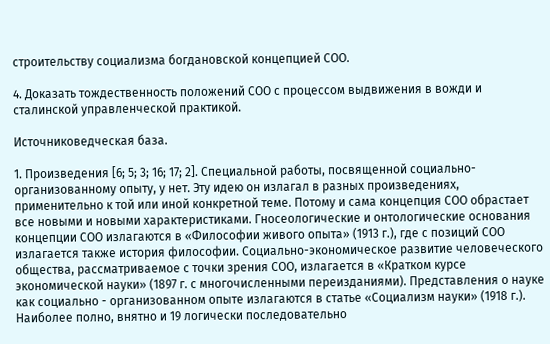строительству социализма богдановской концепцией СОО.

4. Доказать тождественность положений СОО с процессом выдвижения в вожди и сталинской управленческой практикой.

Источниковедческая база.

1. Произведения [6; 5; 3; 16; 17; 2]. Специальной работы, посвященной социально-организованному опыту, у нет. Эту идею он излагал в разных произведениях, применительно к той или иной конкретной теме. Потому и сама концепция СОО обрастает все новыми и новыми характеристиками. Гносеологические и онтологические основания концепции СОО излагаются в «Философии живого опыта» (1913 г.), где с позиций СОО излагается также история философии. Социально-экономическое развитие человеческого общества, рассматриваемое с точки зрения СОО, излагается в «Кратком курсе экономической науки» (1897 г. с многочисленными переизданиями). Представления о науке как социально - организованном опыте излагаются в статье «Социализм науки» (1918 г.). Наиболее полно, внятно и 19 логически последовательно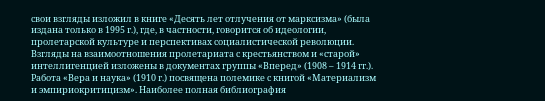свои взгляды изложил в книге «Десять лет отлучения от марксизма» (была издана только в 1995 г.), где, в частности, говорится об идеологии, пролетарской культуре и перспективах социалистической революции. Взгляды на взаимоотношения пролетариата с крестьянством и «старой» интеллигенцией изложены в документах группы «Вперед» (1908 – 1914 гг.). Работа «Вера и наука» (1910 г.) посвящена полемике с книгой «Материализм и эмпириокритицизм». Наиболее полная библиография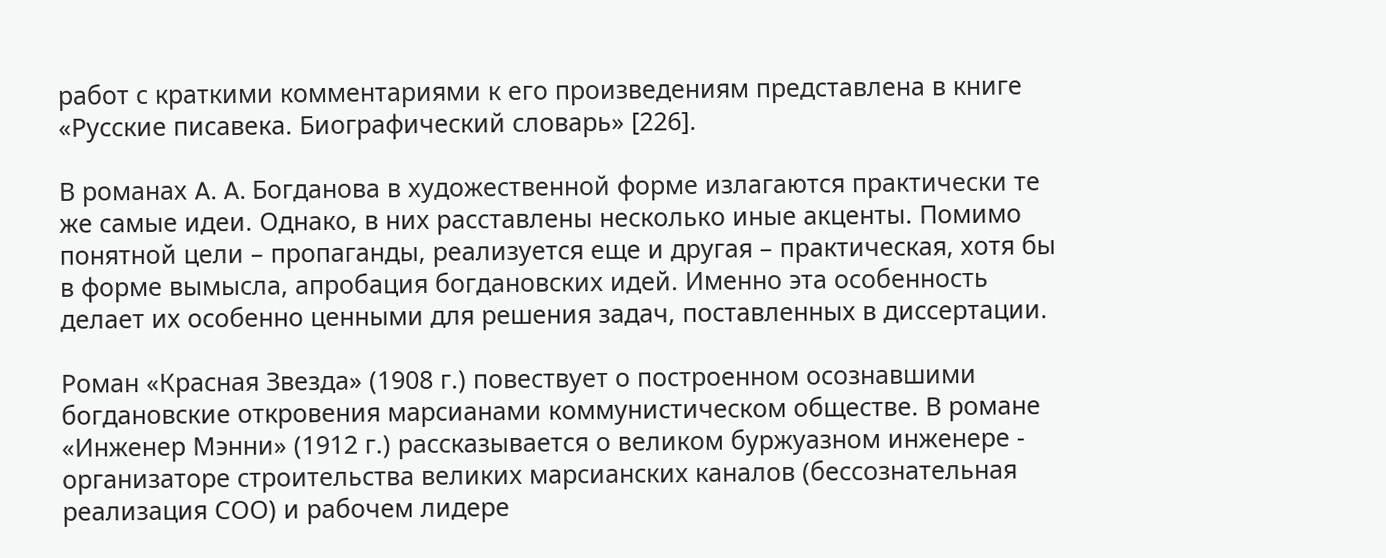работ с краткими комментариями к его произведениям представлена в книге «Русские писавека. Биографический словарь» [226].

В романах A. A. Богданова в художественной форме излагаются практически те же самые идеи. Однако, в них расставлены несколько иные акценты. Помимо понятной цели – пропаганды, реализуется еще и другая – практическая, хотя бы в форме вымысла, апробация богдановских идей. Именно эта особенность делает их особенно ценными для решения задач, поставленных в диссертации.

Роман «Красная Звезда» (1908 г.) повествует о построенном осознавшими богдановские откровения марсианами коммунистическом обществе. В романе «Инженер Мэнни» (1912 г.) рассказывается о великом буржуазном инженере - организаторе строительства великих марсианских каналов (бессознательная реализация СОО) и рабочем лидере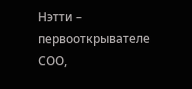Нэтти – первооткрывателе СОО,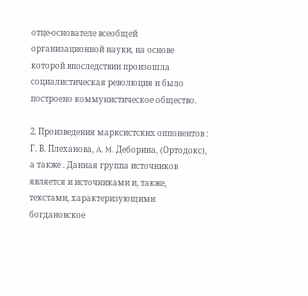отце-основателе всеобщей организационной науки, на основе которой впоследствии произошла социалистическая революция и было построено коммунистическое общество.

2. Произведения марксистских оппонентов : Г. В. Плеханова, A. M. Деборина, (Ортодокс), а также . Данная группа источников является и источниками и, также, текстами, характеризующими богдановское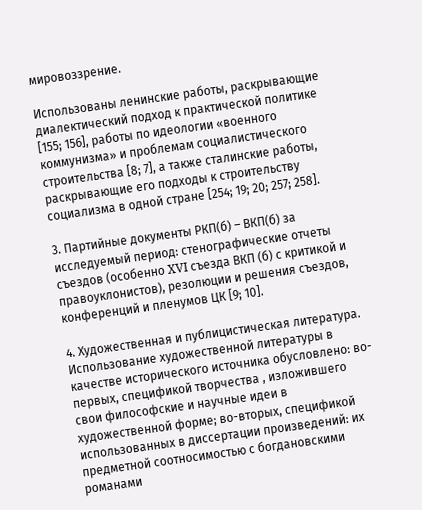мировоззрение.

Использованы ленинские работы, раскрывающие диалектический подход к практической политике [155; 156], работы по идеологии «военного коммунизма» и проблемам социалистического строительства [8; 7], а также сталинские работы, раскрывающие его подходы к строительству социализма в одной стране [254; 19; 20; 257; 258].

3. Партийные документы РКП(б) – ВКП(б) за исследуемый период: стенографические отчеты съездов (особенно XVI съезда ВКП (б) с критикой и правоуклонистов), резолюции и решения съездов, конференций и пленумов ЦК [9; 10].

4. Художественная и публицистическая литература. Использование художественной литературы в качестве исторического источника обусловлено: во-первых, спецификой творчества , изложившего свои философские и научные идеи в художественной форме; во-вторых, спецификой использованных в диссертации произведений: их предметной соотносимостью с богдановскими романами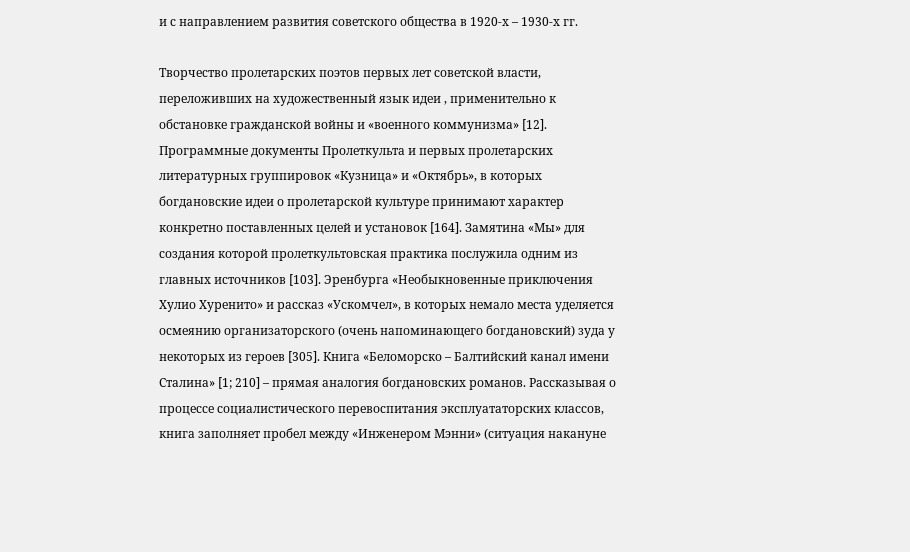и с направлением развития советского общества в 1920-х – 1930-х гг.

Творчество пролетарских поэтов первых лет советской власти, переложивших на художественный язык идеи , применительно к обстановке гражданской войны и «военного коммунизма» [12]. Программные документы Пролеткульта и первых пролетарских литературных группировок «Кузница» и «Октябрь», в которых богдановские идеи о пролетарской культуре принимают характер конкретно поставленных целей и установок [164]. Замятина «Мы» для создания которой пролеткультовская практика послужила одним из главных источников [103]. Эренбурга «Необыкновенные приключения Хулио Хуренито» и рассказ «Ускомчел», в которых немало места уделяется осмеянию организаторского (очень напоминающего богдановский) зуда у некоторых из героев [305]. Книга «Беломорско – Балтийский канал имени Сталина» [1; 210] – прямая аналогия богдановских романов. Рассказывая о процессе социалистического перевоспитания эксплуататорских классов, книга заполняет пробел между «Инженером Мэнни» (ситуация накануне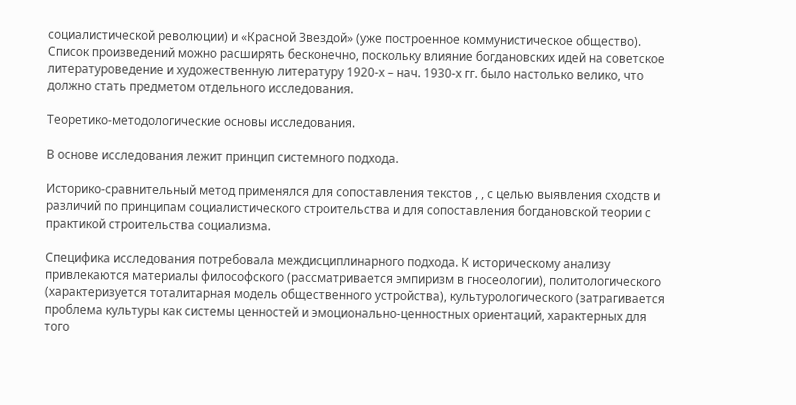социалистической революции) и «Красной Звездой» (уже построенное коммунистическое общество). Список произведений можно расширять бесконечно, поскольку влияние богдановских идей на советское литературоведение и художественную литературу 1920-х – нач. 1930-х гг. было настолько велико, что должно стать предметом отдельного исследования.

Теоретико-методологические основы исследования.

В основе исследования лежит принцип системного подхода.

Историко-сравнительный метод применялся для сопоставления текстов , , с целью выявления сходств и различий по принципам социалистического строительства и для сопоставления богдановской теории с практикой строительства социализма.

Специфика исследования потребовала междисциплинарного подхода. К историческому анализу привлекаются материалы философского (рассматривается эмпиризм в гносеологии), политологического (характеризуется тоталитарная модель общественного устройства), культурологического (затрагивается проблема культуры как системы ценностей и эмоционально-ценностных ориентаций, характерных для того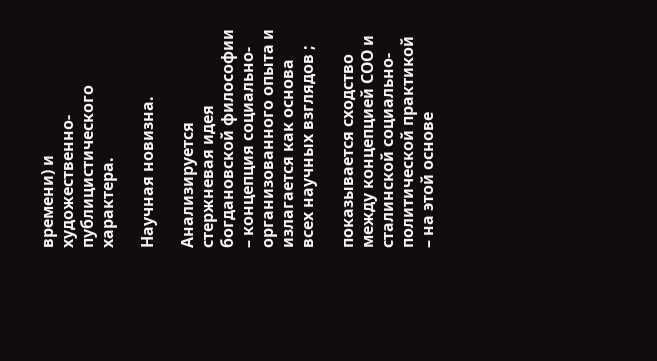времени) и художественно-публицистического характера.

Научная новизна.

Анализируется стержневая идея богдановской философии – концепция социально-организованного опыта и излагается как основа всех научных взглядов ;

показывается сходство между концепцией СОО и сталинской социально-политической практикой – на этой основе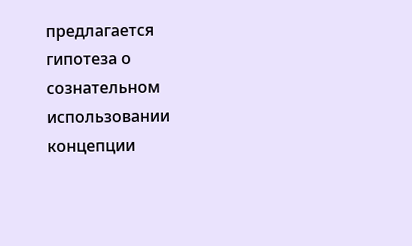предлагается гипотеза о сознательном использовании концепции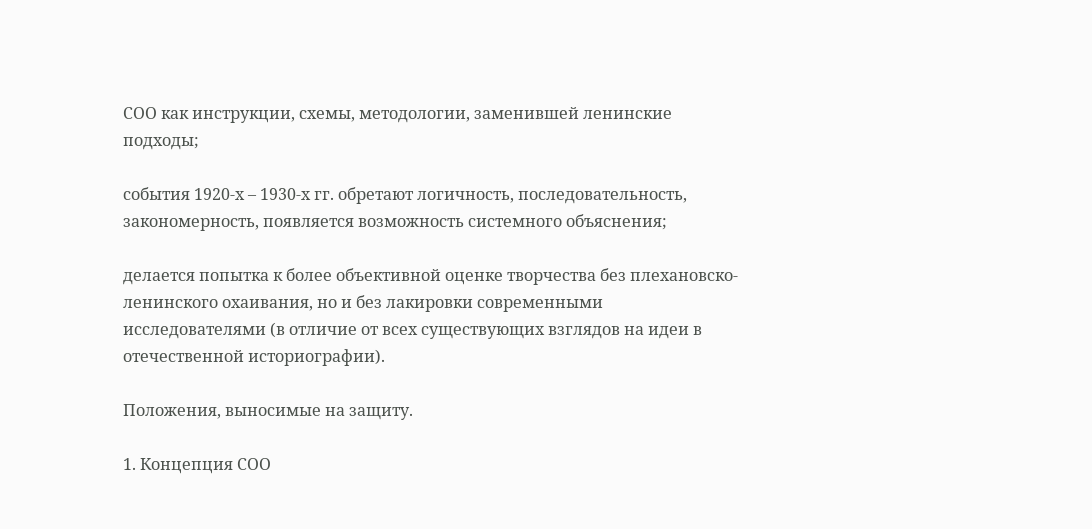СОО как инструкции, схемы, методологии, заменившей ленинские подходы;

события 1920-х – 1930-х гг. обретают логичность, последовательность, закономерность, появляется возможность системного объяснения;

делается попытка к более объективной оценке творчества без плехановско-ленинского охаивания, но и без лакировки современными исследователями (в отличие от всех существующих взглядов на идеи в отечественной историографии).

Положения, выносимые на защиту.

1. Концепция СОО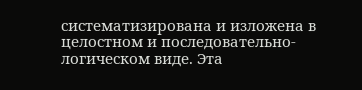систематизирована и изложена в целостном и последовательно-логическом виде. Эта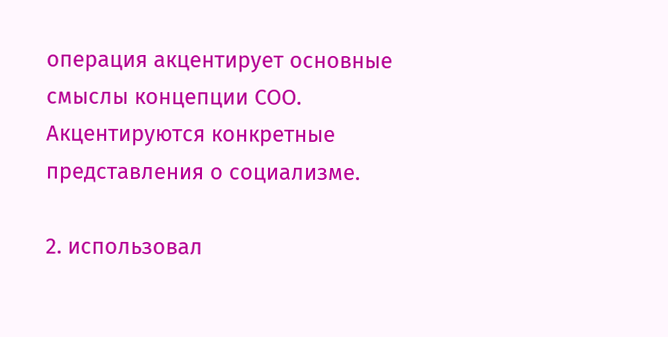операция акцентирует основные смыслы концепции СОО. Акцентируются конкретные представления о социализме.

2. использовал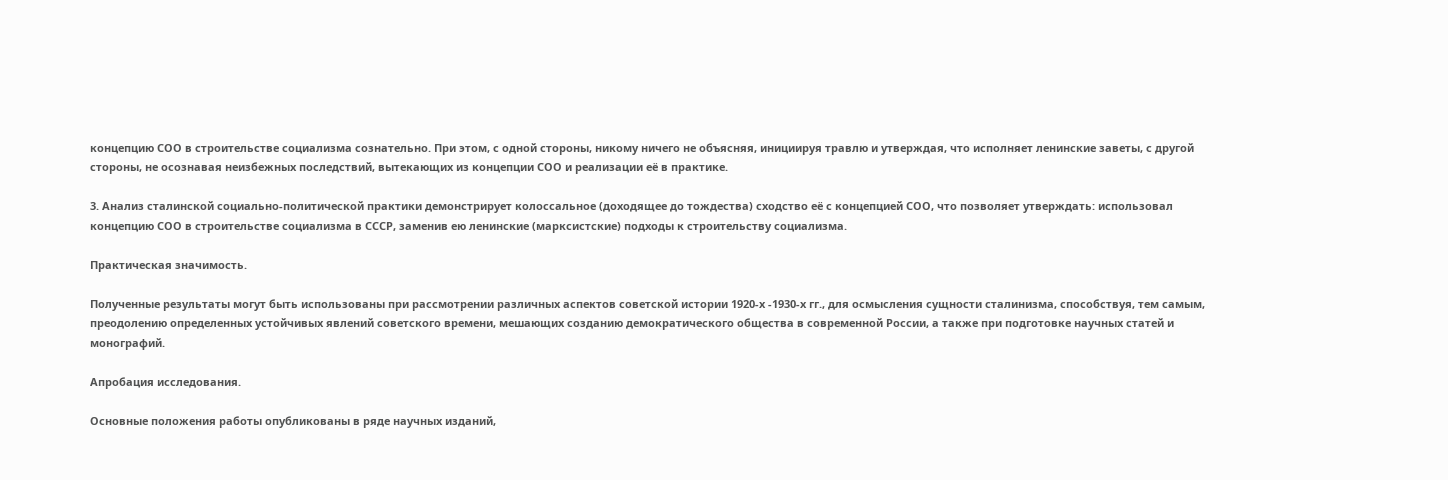концепцию СОО в строительстве социализма сознательно. При этом, с одной стороны, никому ничего не объясняя, инициируя травлю и утверждая, что исполняет ленинские заветы, с другой стороны, не осознавая неизбежных последствий, вытекающих из концепции СОО и реализации её в практике.

3. Анализ сталинской социально-политической практики демонстрирует колоссальное (доходящее до тождества) сходство её с концепцией СОО, что позволяет утверждать: использовал концепцию СОО в строительстве социализма в СССР, заменив ею ленинские (марксистские) подходы к строительству социализма.

Практическая значимость.

Полученные результаты могут быть использованы при рассмотрении различных аспектов советской истории 1920-х -1930-х гг., для осмысления сущности сталинизма, способствуя, тем самым, преодолению определенных устойчивых явлений советского времени, мешающих созданию демократического общества в современной России, а также при подготовке научных статей и монографий.

Апробация исследования.

Основные положения работы опубликованы в ряде научных изданий,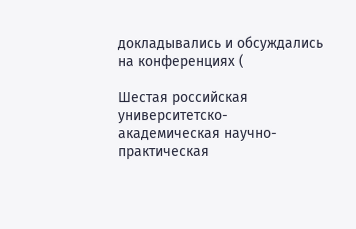докладывались и обсуждались на конференциях (

Шестая российская университетско-академическая научно-практическая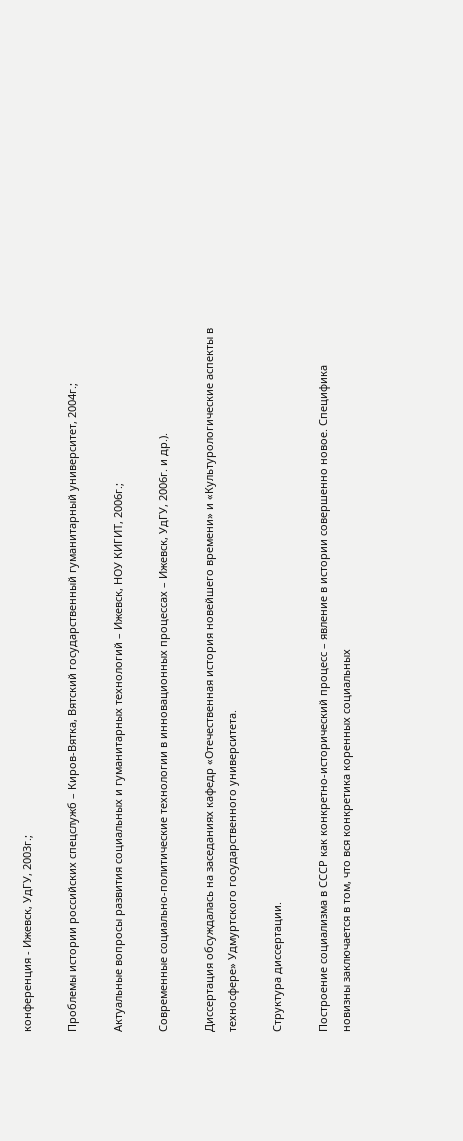конференция ‑ Ижевск, УдГУ, 2003г.;

Проблемы истории российских спецслужб – Киров-Вятка, Вятский государственный гуманитарный университет, 2004г.;

Актуальные вопросы развития социальных и гуманитарных технологий – Ижевск, НОУ КИГИТ, 2006г.;

Современные социально-политические технологии в инновационных процессах – Ижевск, УдГУ, 2006г. и др.).

Диссертация обсуждалась на заседаниях кафедр «Отечественная история новейшего времени» и «Культурологические аспекты в техносфере» Удмуртского государственного университета.

Структура диссертации.

Построение социализма в СССР как конкретно-исторический процесс – явление в истории совершенно новое. Специфика новизны заключается в том, что вся конкретика коренных социальных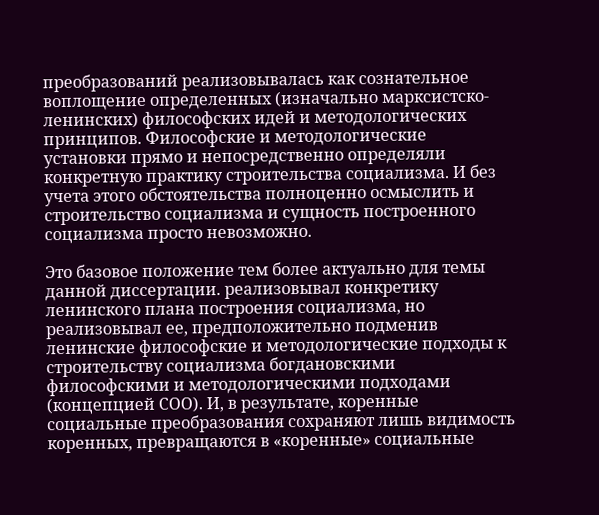преобразований реализовывалась как сознательное воплощение определенных (изначально марксистско-ленинских) философских идей и методологических принципов. Философские и методологические установки прямо и непосредственно определяли конкретную практику строительства социализма. И без учета этого обстоятельства полноценно осмыслить и строительство социализма и сущность построенного социализма просто невозможно.

Это базовое положение тем более актуально для темы данной диссертации. реализовывал конкретику ленинского плана построения социализма, но реализовывал ее, предположительно подменив ленинские философские и методологические подходы к строительству социализма богдановскими философскими и методологическими подходами (концепцией СОО). И, в результате, коренные социальные преобразования сохраняют лишь видимость коренных, превращаются в «коренные» социальные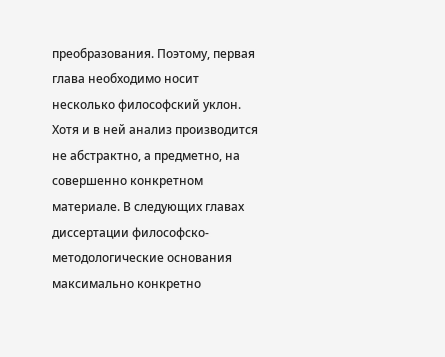преобразования. Поэтому, первая глава необходимо носит несколько философский уклон. Хотя и в ней анализ производится не абстрактно, а предметно, на совершенно конкретном материале. В следующих главах диссертации философско-методологические основания максимально конкретно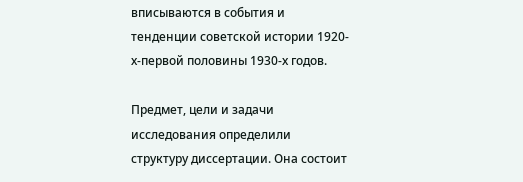вписываются в события и тенденции советской истории 1920-х-первой половины 1930-х годов.

Предмет, цели и задачи исследования определили структуру диссертации. Она состоит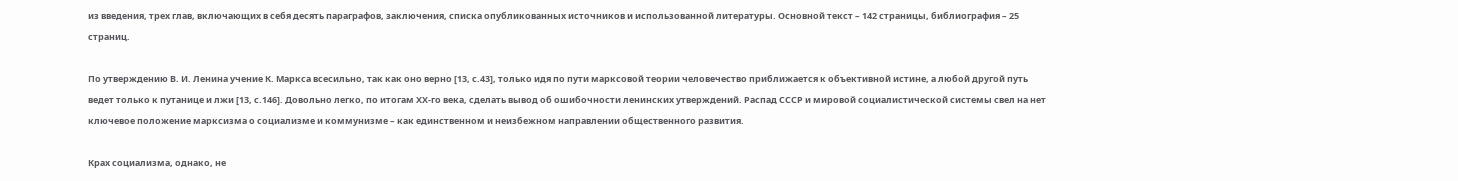из введения, трех глав, включающих в себя десять параграфов, заключения, списка опубликованных источников и использованной литературы. Основной текст – 142 страницы, библиография – 25 страниц.

По утверждению В. И. Ленина учение К. Маркса всесильно, так как оно верно [13, с.43], только идя по пути марксовой теории человечество приближается к объективной истине, а любой другой путь ведет только к путанице и лжи [13, с.146]. Довольно легко, по итогам ХХ-го века, сделать вывод об ошибочности ленинских утверждений. Распад СССР и мировой социалистической системы свел на нет ключевое положение марксизма о социализме и коммунизме – как единственном и неизбежном направлении общественного развития.

Крах социализма, однако, не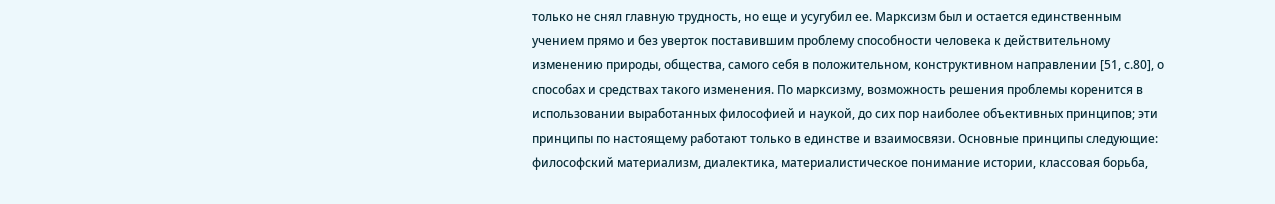только не снял главную трудность, но еще и усугубил ее. Марксизм был и остается единственным учением прямо и без уверток поставившим проблему способности человека к действительному изменению природы, общества, самого себя в положительном, конструктивном направлении [51, с.80], о способах и средствах такого изменения. По марксизму, возможность решения проблемы коренится в использовании выработанных философией и наукой, до сих пор наиболее объективных принципов; эти принципы по настоящему работают только в единстве и взаимосвязи. Основные принципы следующие: философский материализм, диалектика, материалистическое понимание истории, классовая борьба,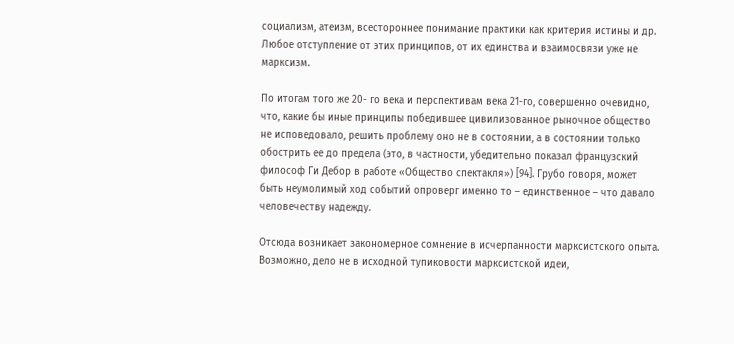социализм, атеизм, всестороннее понимание практики как критерия истины и др. Любое отступление от этих принципов, от их единства и взаимосвязи уже не марксизм.

По итогам того же 20- го века и перспективам века 21-го, совершенно очевидно, что, какие бы иные принципы победившее цивилизованное рыночное общество не исповедовало, решить проблему оно не в состоянии, а в состоянии только обострить ее до предела (это, в частности, убедительно показал французский философ Ги Дебор в работе «Общество спектакля») [94]. Грубо говоря, может быть неумолимый ход событий опроверг именно то – единственное – что давало человечеству надежду.

Отсюда возникает закономерное сомнение в исчерпанности марксистского опыта. Возможно, дело не в исходной тупиковости марксистской идеи,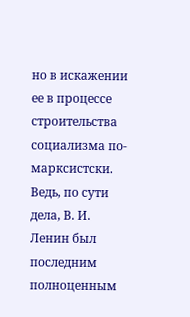но в искажении ее в процессе строительства социализма по-марксистски. Ведь, по сути дела, В. И. Ленин был последним полноценным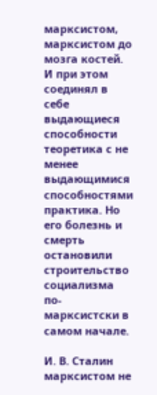марксистом, марксистом до мозга костей. И при этом соединял в себе выдающиеся способности теоретика с не менее выдающимися способностями практика. Но его болезнь и смерть остановили строительство социализма по-марксистски в самом начале.

И. В. Сталин марксистом не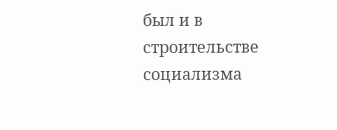был и в строительстве социализма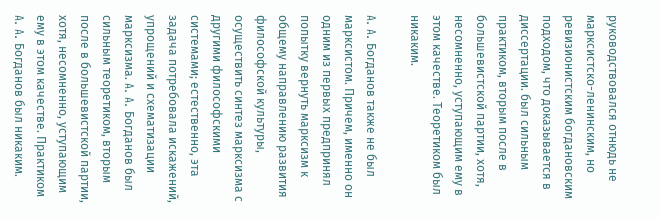руководствовался отнюдь не марксистско-ленинским, но ревизионистским богдановским подходом, что доказывается в диссертации. был сильным практиком, вторым после в большевистской партии, хотя, несомненно, уступающим ему в этом качестве. Теоретиком был никаким.

A. A. Богданов также не был марксистом. Причем, именно он одним из первых предпринял попытку вернуть марксизм к общему направлению развития философской культуры, осуществить синтез марксизма с другими философскими системами; естественно, эта задача потребовала искажений, упрощений и схематизации марксизма. A. A. Богданов был сильным теоретиком, вторым после в большевистской партии, хотя, несомненно, уступающим ему в этом качестве. Практиком A. A. Богданов был никаким.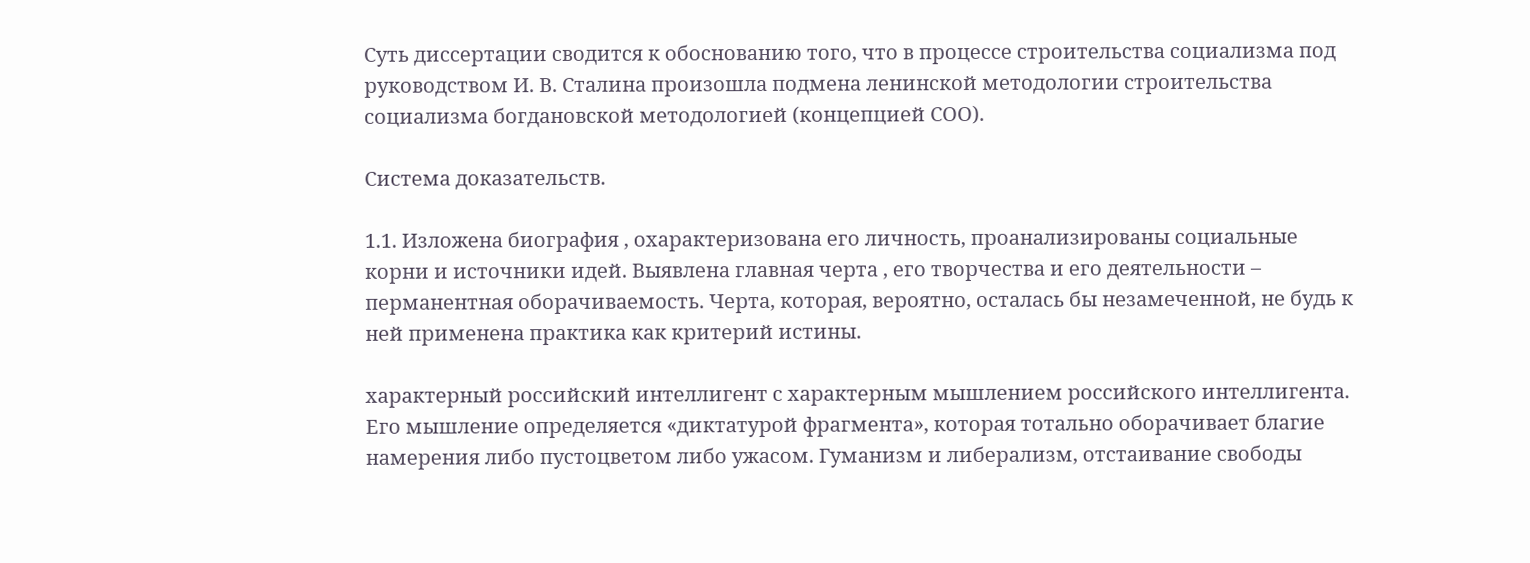Суть диссертации сводится к обоснованию того, что в процессе строительства социализма под руководством И. В. Сталина произошла подмена ленинской методологии строительства социализма богдановской методологией (концепцией СОО).

Система доказательств.

1.1. Изложена биография , охарактеризована его личность, проанализированы социальные корни и источники идей. Выявлена главная черта , его творчества и его деятельности – перманентная оборачиваемость. Черта, которая, вероятно, осталась бы незамеченной, не будь к ней применена практика как критерий истины.

характерный российский интеллигент с характерным мышлением российского интеллигента. Его мышление определяется «диктатурой фрагмента», которая тотально оборачивает благие намерения либо пустоцветом либо ужасом. Гуманизм и либерализм, отстаивание свободы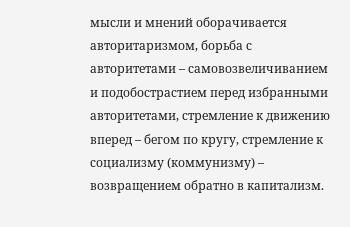мысли и мнений оборачивается авторитаризмом, борьба с авторитетами – самовозвеличиванием и подобострастием перед избранными авторитетами, стремление к движению вперед – бегом по кругу, стремление к социализму (коммунизму) – возвращением обратно в капитализм.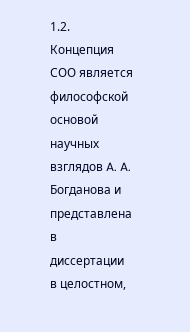1.2. Концепция СОО является философской основой научных взглядов A. A. Богданова и представлена в диссертации в целостном,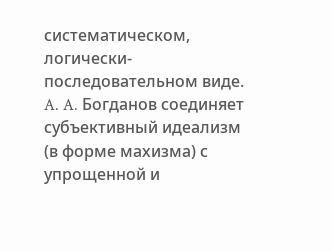систематическом, логически-последовательном виде. A. A. Богданов соединяет субъективный идеализм (в форме махизма) с упрощенной и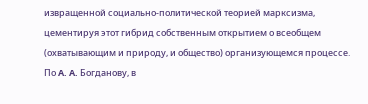извращенной социально-политической теорией марксизма, цементируя этот гибрид собственным открытием о всеобщем (охватывающим и природу, и общество) организующемся процессе. По A. A. Богданову, в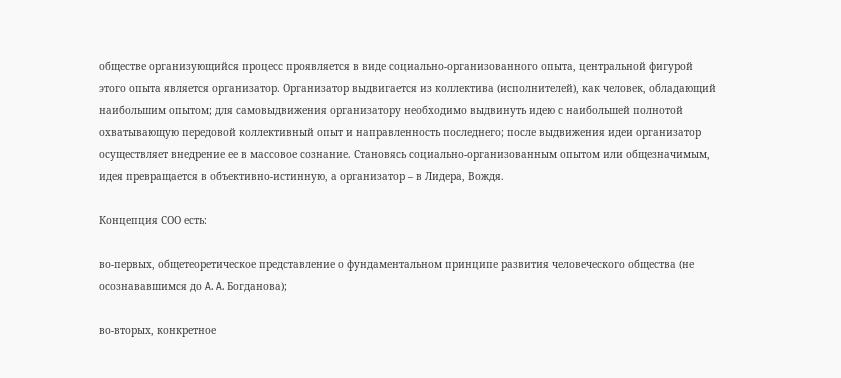обществе организующийся процесс проявляется в виде социально-организованного опыта, центральной фигурой этого опыта является организатор. Организатор выдвигается из коллектива (исполнителей), как человек, обладающий наибольшим опытом; для самовыдвижения организатору необходимо выдвинуть идею с наибольшей полнотой охватывающую передовой коллективный опыт и направленность последнего; после выдвижения идеи организатор осуществляет внедрение ее в массовое сознание. Становясь социально-организованным опытом или общезначимым, идея превращается в объективно-истинную, а организатор – в Лидера, Вождя.

Концепция СОО есть:

во-первых, общетеоретическое представление о фундаментальном принципе развития человеческого общества (не осознававшимся до A. A. Богданова);

во-вторых, конкретное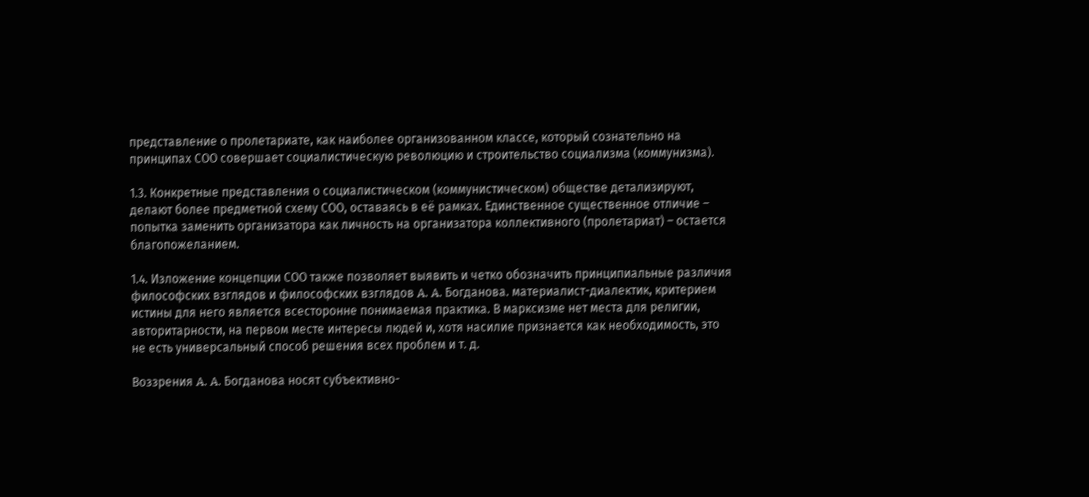представление о пролетариате, как наиболее организованном классе, который сознательно на принципах СОО совершает социалистическую революцию и строительство социализма (коммунизма).

1.3. Конкретные представления о социалистическом (коммунистическом) обществе детализируют, делают более предметной схему СОО, оставаясь в её рамках. Единственное существенное отличие – попытка заменить организатора как личность на организатора коллективного (пролетариат) – остается благопожеланием.

1.4. Изложение концепции СОО также позволяет выявить и четко обозначить принципиальные различия философских взглядов и философских взглядов A. A. Богданова. материалист-диалектик, критерием истины для него является всесторонне понимаемая практика. В марксизме нет места для религии, авторитарности, на первом месте интересы людей и, хотя насилие признается как необходимость, это не есть универсальный способ решения всех проблем и т. д.

Воззрения A. A. Богданова носят субъективно-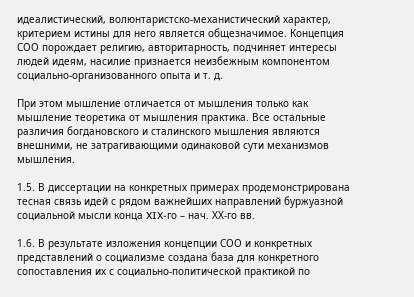идеалистический, волюнтаристско-механистический характер, критерием истины для него является общезначимое. Концепция СОО порождает религию, авторитарность, подчиняет интересы людей идеям, насилие признается неизбежным компонентом социально-организованного опыта и т. д.

При этом мышление отличается от мышления только как мышление теоретика от мышления практика. Все остальные различия богдановского и сталинского мышления являются внешними, не затрагивающими одинаковой сути механизмов мышления.

1.5. В диссертации на конкретных примерах продемонстрирована тесная связь идей с рядом важнейших направлений буржуазной социальной мысли конца XIX-го – нач. ХХ-го вв.

1.6. В результате изложения концепции СОО и конкретных представлений о социализме создана база для конкретного сопоставления их с социально-политической практикой по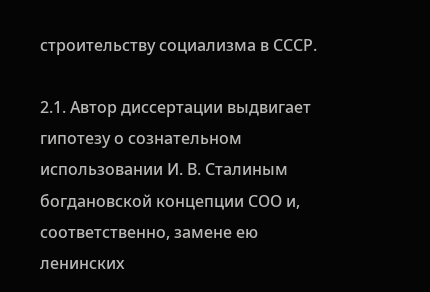строительству социализма в СССР.

2.1. Автор диссертации выдвигает гипотезу о сознательном использовании И. В. Сталиным богдановской концепции СОО и, соответственно, замене ею ленинских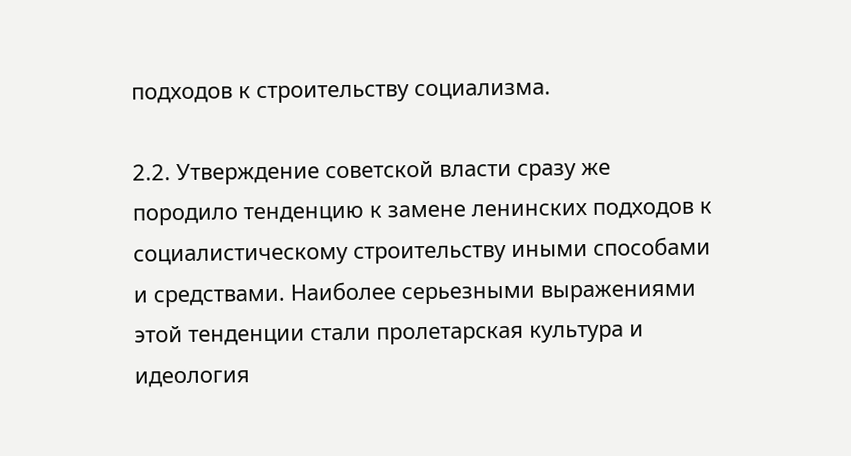подходов к строительству социализма.

2.2. Утверждение советской власти сразу же породило тенденцию к замене ленинских подходов к социалистическому строительству иными способами и средствами. Наиболее серьезными выражениями этой тенденции стали пролетарская культура и идеология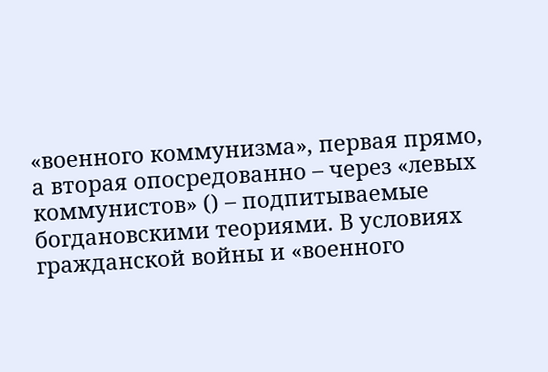«военного коммунизма», первая прямо, а вторая опосредованно – через «левых коммунистов» () – подпитываемые богдановскими теориями. В условиях гражданской войны и «военного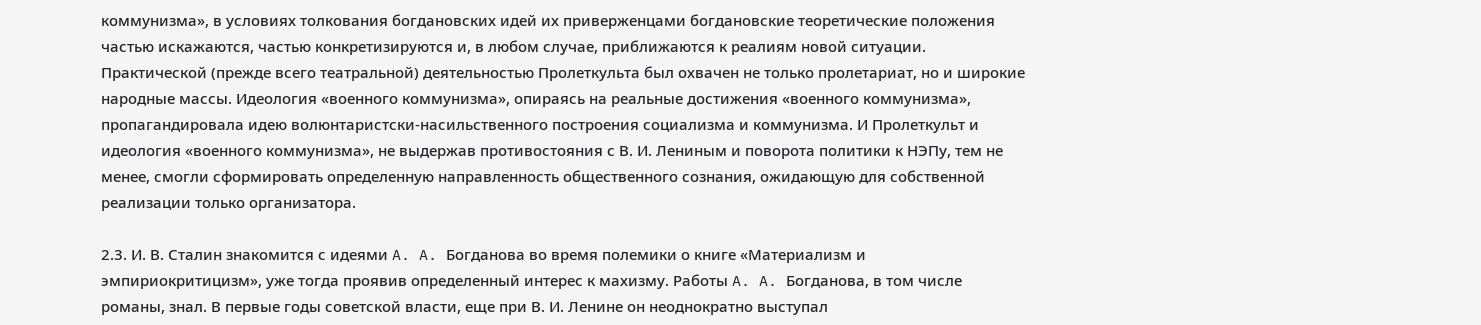коммунизма», в условиях толкования богдановских идей их приверженцами богдановские теоретические положения частью искажаются, частью конкретизируются и, в любом случае, приближаются к реалиям новой ситуации. Практической (прежде всего театральной) деятельностью Пролеткульта был охвачен не только пролетариат, но и широкие народные массы. Идеология «военного коммунизма», опираясь на реальные достижения «военного коммунизма», пропагандировала идею волюнтаристски-насильственного построения социализма и коммунизма. И Пролеткульт и идеология «военного коммунизма», не выдержав противостояния с В. И. Лениным и поворота политики к НЭПу, тем не менее, смогли сформировать определенную направленность общественного сознания, ожидающую для собственной реализации только организатора.

2.3. И. В. Сталин знакомится с идеями A. A. Богданова во время полемики о книге «Материализм и эмпириокритицизм», уже тогда проявив определенный интерес к махизму. Работы A. A. Богданова, в том числе романы, знал. В первые годы советской власти, еще при В. И. Ленине он неоднократно выступал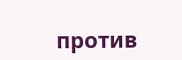против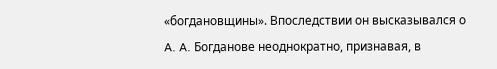«богдановщины». Впоследствии он высказывался о A. A. Богданове неоднократно, признавая, в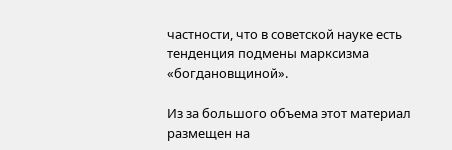частности, что в советской науке есть тенденция подмены марксизма «богдановщиной».

Из за большого объема этот материал размещен на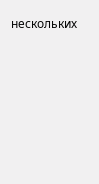нескольких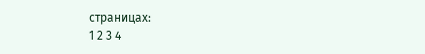страницах:
1 2 3 4